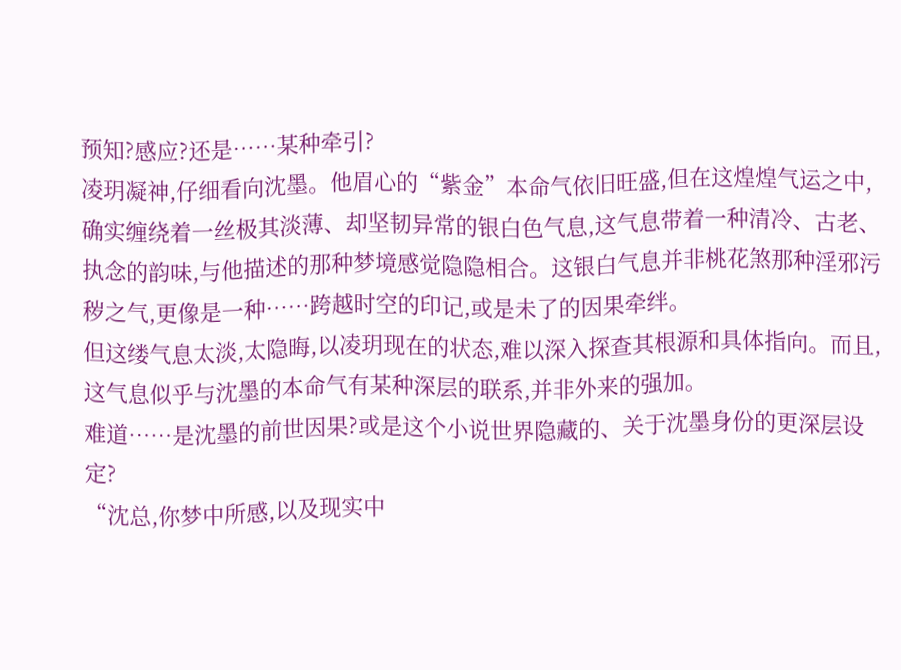预知?感应?还是……某种牵引?
凌玥凝神,仔细看向沈墨。他眉心的“紫金”本命气依旧旺盛,但在这煌煌气运之中,确实缠绕着一丝极其淡薄、却坚韧异常的银白色气息,这气息带着一种清冷、古老、执念的韵味,与他描述的那种梦境感觉隐隐相合。这银白气息并非桃花煞那种淫邪污秽之气,更像是一种……跨越时空的印记,或是未了的因果牵绊。
但这缕气息太淡,太隐晦,以凌玥现在的状态,难以深入探查其根源和具体指向。而且,这气息似乎与沈墨的本命气有某种深层的联系,并非外来的强加。
难道……是沈墨的前世因果?或是这个小说世界隐藏的、关于沈墨身份的更深层设定?
“沈总,你梦中所感,以及现实中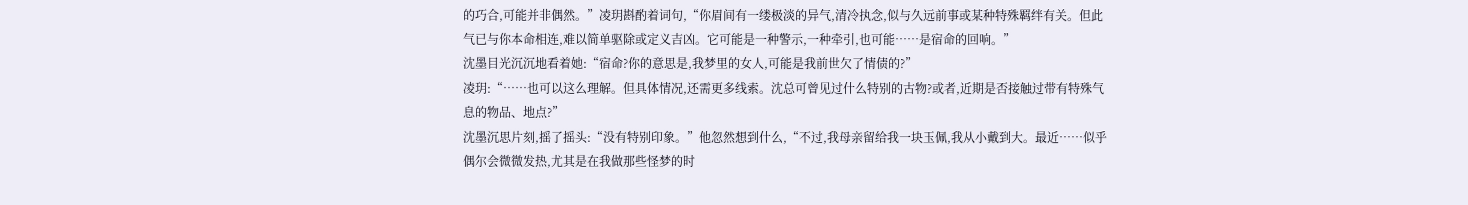的巧合,可能并非偶然。”凌玥斟酌着词句,“你眉间有一缕极淡的异气,清冷执念,似与久远前事或某种特殊羁绊有关。但此气已与你本命相连,难以简单驱除或定义吉凶。它可能是一种警示,一种牵引,也可能……是宿命的回响。”
沈墨目光沉沉地看着她:“宿命?你的意思是,我梦里的女人,可能是我前世欠了情债的?”
凌玥:“……也可以这么理解。但具体情况,还需更多线索。沈总可曾见过什么特别的古物?或者,近期是否接触过带有特殊气息的物品、地点?”
沈墨沉思片刻,摇了摇头:“没有特别印象。”他忽然想到什么,“不过,我母亲留给我一块玉佩,我从小戴到大。最近……似乎偶尔会微微发热,尤其是在我做那些怪梦的时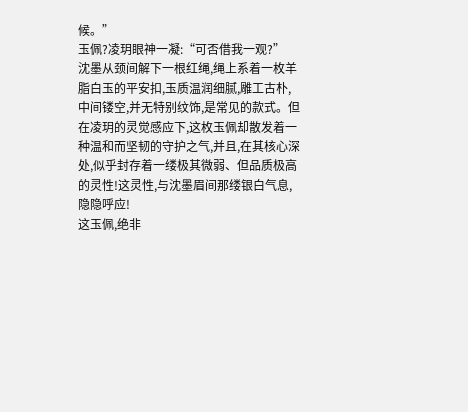候。”
玉佩?凌玥眼神一凝:“可否借我一观?”
沈墨从颈间解下一根红绳,绳上系着一枚羊脂白玉的平安扣,玉质温润细腻,雕工古朴,中间镂空,并无特别纹饰,是常见的款式。但在凌玥的灵觉感应下,这枚玉佩却散发着一种温和而坚韧的守护之气,并且,在其核心深处,似乎封存着一缕极其微弱、但品质极高的灵性!这灵性,与沈墨眉间那缕银白气息,隐隐呼应!
这玉佩,绝非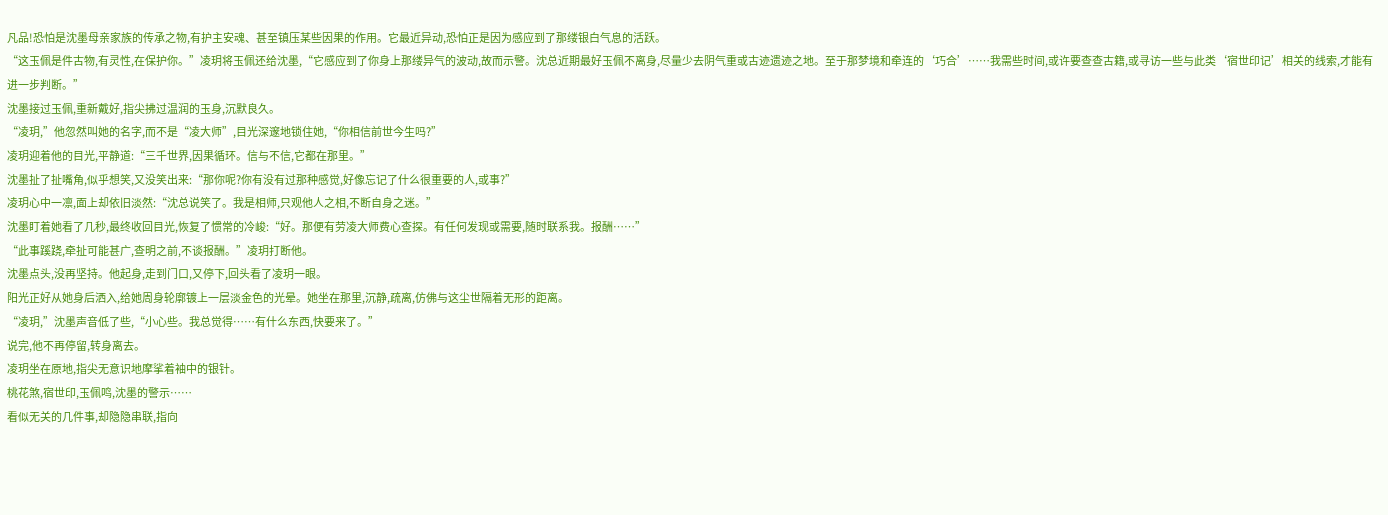凡品!恐怕是沈墨母亲家族的传承之物,有护主安魂、甚至镇压某些因果的作用。它最近异动,恐怕正是因为感应到了那缕银白气息的活跃。
“这玉佩是件古物,有灵性,在保护你。”凌玥将玉佩还给沈墨,“它感应到了你身上那缕异气的波动,故而示警。沈总近期最好玉佩不离身,尽量少去阴气重或古迹遗迹之地。至于那梦境和牵连的‘巧合’……我需些时间,或许要查查古籍,或寻访一些与此类‘宿世印记’相关的线索,才能有进一步判断。”
沈墨接过玉佩,重新戴好,指尖拂过温润的玉身,沉默良久。
“凌玥,”他忽然叫她的名字,而不是“凌大师”,目光深邃地锁住她,“你相信前世今生吗?”
凌玥迎着他的目光,平静道:“三千世界,因果循环。信与不信,它都在那里。”
沈墨扯了扯嘴角,似乎想笑,又没笑出来:“那你呢?你有没有过那种感觉,好像忘记了什么很重要的人,或事?”
凌玥心中一凛,面上却依旧淡然:“沈总说笑了。我是相师,只观他人之相,不断自身之迷。”
沈墨盯着她看了几秒,最终收回目光,恢复了惯常的冷峻:“好。那便有劳凌大师费心查探。有任何发现或需要,随时联系我。报酬……”
“此事蹊跷,牵扯可能甚广,查明之前,不谈报酬。”凌玥打断他。
沈墨点头,没再坚持。他起身,走到门口,又停下,回头看了凌玥一眼。
阳光正好从她身后洒入,给她周身轮廓镀上一层淡金色的光晕。她坐在那里,沉静,疏离,仿佛与这尘世隔着无形的距离。
“凌玥,”沈墨声音低了些,“小心些。我总觉得……有什么东西,快要来了。”
说完,他不再停留,转身离去。
凌玥坐在原地,指尖无意识地摩挲着袖中的银针。
桃花煞,宿世印,玉佩鸣,沈墨的警示……
看似无关的几件事,却隐隐串联,指向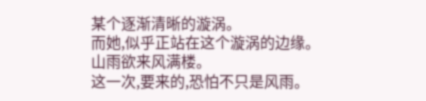某个逐渐清晰的漩涡。
而她,似乎正站在这个漩涡的边缘。
山雨欲来风满楼。
这一次,要来的,恐怕不只是风雨。